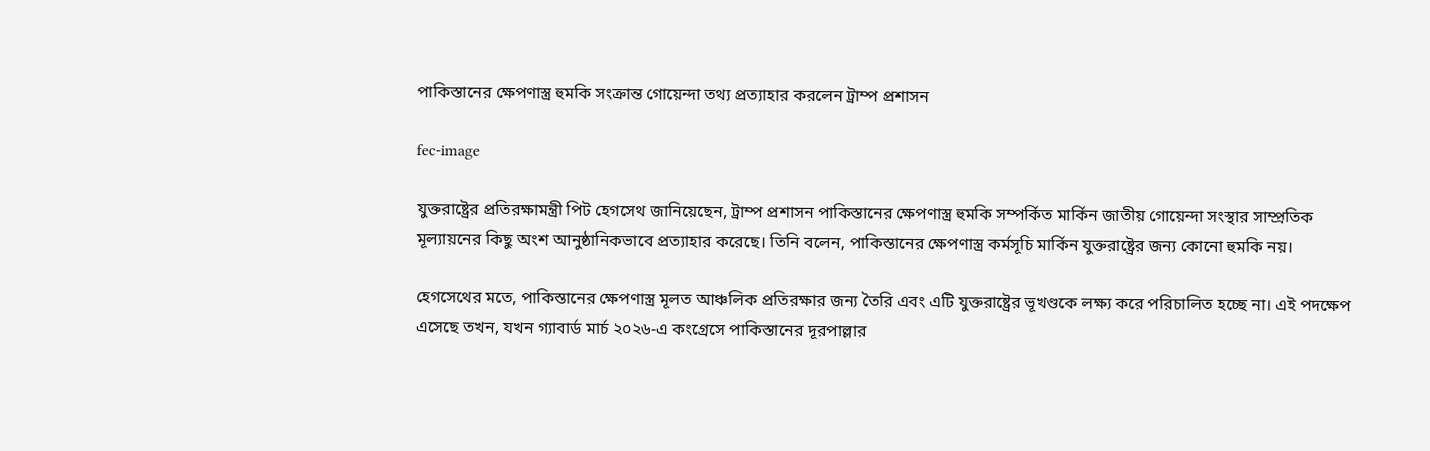পাকিস্তানের ক্ষেপণাস্ত্র হুমকি সংক্রান্ত গোয়েন্দা তথ্য প্রত্যাহার করলেন ট্রাম্প প্রশাসন

fec-image

যুক্তরাষ্ট্রের প্রতিরক্ষামন্ত্রী পিট হেগসেথ জানিয়েছেন, ট্রাম্প প্রশাসন পাকিস্তানের ক্ষেপণাস্ত্র হুমকি সম্পর্কিত মার্কিন জাতীয় গোয়েন্দা সংস্থার সাম্প্রতিক মূল্যায়নের কিছু অংশ আনুষ্ঠানিকভাবে প্রত্যাহার করেছে। তিনি বলেন, পাকিস্তানের ক্ষেপণাস্ত্র কর্মসূচি মার্কিন যুক্তরাষ্ট্রের জন্য কোনো হুমকি নয়।

হেগসেথের মতে, পাকিস্তানের ক্ষেপণাস্ত্র মূলত আঞ্চলিক প্রতিরক্ষার জন্য তৈরি এবং এটি যুক্তরাষ্ট্রের ভূখণ্ডকে লক্ষ্য করে পরিচালিত হচ্ছে না। এই পদক্ষেপ এসেছে তখন, যখন গ্যাবার্ড মার্চ ২০২৬-এ কংগ্রেসে পাকিস্তানের দূরপাল্লার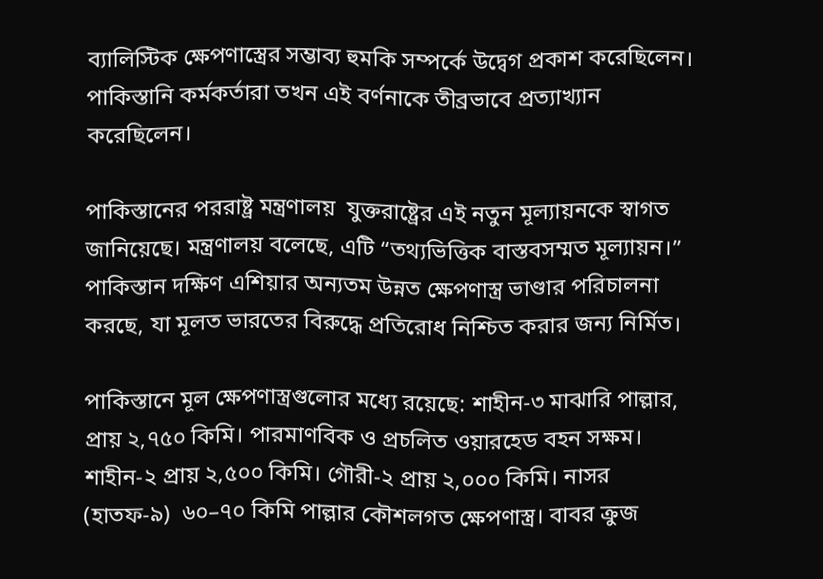ব্যালিস্টিক ক্ষেপণাস্ত্রের সম্ভাব্য হুমকি সম্পর্কে উদ্বেগ প্রকাশ করেছিলেন। পাকিস্তানি কর্মকর্তারা তখন এই বর্ণনাকে তীব্রভাবে প্রত্যাখ্যান করেছিলেন।

পাকিস্তানের পররাষ্ট্র মন্ত্রণালয়  যুক্তরাষ্ট্রের এই নতুন মূল্যায়নকে স্বাগত জানিয়েছে। মন্ত্রণালয় বলেছে, এটি “তথ্যভিত্তিক বাস্তবসম্মত মূল্যায়ন।” পাকিস্তান দক্ষিণ এশিয়ার অন্যতম উন্নত ক্ষেপণাস্ত্র ভাণ্ডার পরিচালনা করছে, যা মূলত ভারতের বিরুদ্ধে প্রতিরোধ নিশ্চিত করার জন্য নির্মিত।

পাকিস্তানে মূল ক্ষেপণাস্ত্রগুলোর মধ্যে রয়েছে: শাহীন-৩ মাঝারি পাল্লার, প্রায় ২,৭৫০ কিমি। পারমাণবিক ও প্রচলিত ওয়ারহেড বহন সক্ষম। শাহীন-২ প্রায় ২,৫০০ কিমি। গৌরী-২ প্রায় ২,০০০ কিমি। নাসর (হাতফ-৯)  ৬০–৭০ কিমি পাল্লার কৌশলগত ক্ষেপণাস্ত্র। বাবর ক্রুজ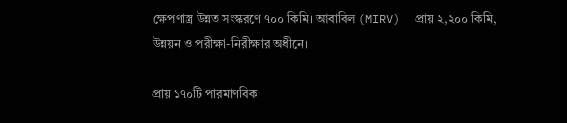ক্ষেপণাস্ত্র উন্নত সংস্করণে ৭০০ কিমি। আবাবিল (MIRV)  প্রায় ২,২০০ কিমি, উন্নয়ন ও পরীক্ষা-নিরীক্ষার অধীনে।

প্রায় ১৭০টি পারমাণবিক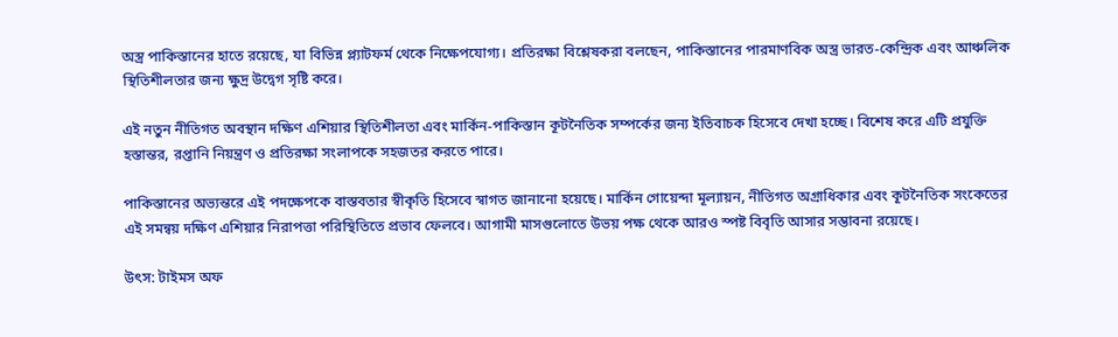অস্ত্র পাকিস্তানের হাতে রয়েছে, যা বিভিন্ন প্ল্যাটফর্ম থেকে নিক্ষেপযোগ্য। প্রতিরক্ষা বিশ্লেষকরা বলছেন, পাকিস্তানের পারমাণবিক অস্ত্র ভারত-কেন্দ্রিক এবং আঞ্চলিক স্থিতিশীলতার জন্য ক্ষুদ্র উদ্বেগ সৃষ্টি করে।

এই নতুন নীতিগত অবস্থান দক্ষিণ এশিয়ার স্থিতিশীলতা এবং মার্কিন-পাকিস্তান কূটনৈতিক সম্পর্কের জন্য ইতিবাচক হিসেবে দেখা হচ্ছে। বিশেষ করে এটি প্রযুক্তি হস্তান্তর, রপ্তানি নিয়ন্ত্রণ ও প্রতিরক্ষা সংলাপকে সহজতর করতে পারে।

পাকিস্তানের অভ্যন্তরে এই পদক্ষেপকে বাস্তবতার স্বীকৃতি হিসেবে স্বাগত জানানো হয়েছে। মার্কিন গোয়েন্দা মূল্যায়ন, নীতিগত অগ্রাধিকার এবং কূটনৈতিক সংকেতের এই সমন্বয় দক্ষিণ এশিয়ার নিরাপত্তা পরিস্থিতিতে প্রভাব ফেলবে। আগামী মাসগুলোতে উভয় পক্ষ থেকে আরও স্পষ্ট বিবৃতি আসার সম্ভাবনা রয়েছে।

উৎস: টাইমস অফ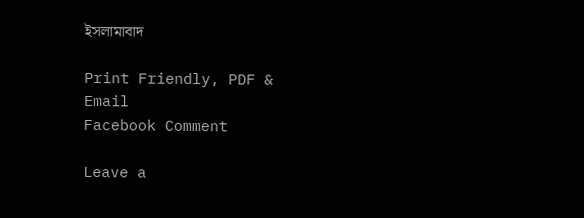ইসলামাবাদ

Print Friendly, PDF & Email
Facebook Comment

Leave a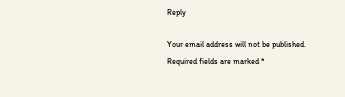Reply

Your email address will not be published. Required fields are marked *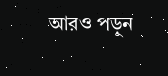আরও পড়ুন